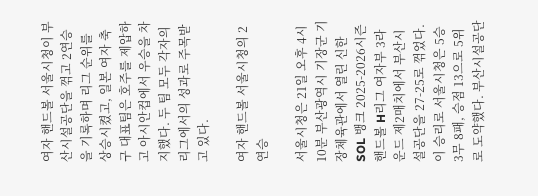여자 핸드볼 서울시청이 부산시설공단을 꺾고 2연승을 기록하며 리그 순위를 상승시켰고, 일본 여자 축구 대표팀은 호주를 제압하고 아시안컵에서 우승을 차지했다. 두 팀 모두 각자의 리그에서의 성과로 주목받고 있다.

여자 핸드볼 서울시청의 2연승

서울시청은 21일 오후 4시 10분 부산광역시 기장군 기장체육관에서 열린 신한 SOL 뱅크 2025-2026시즌 핸드볼 H리그 여자부 3라운드 제2매치에서 부산시설공단을 27-25로 꺾었다. 이 승리로 서울시청은 5승 3무 8패, 승점 13으로 5위로 도약했다. 부산시설공단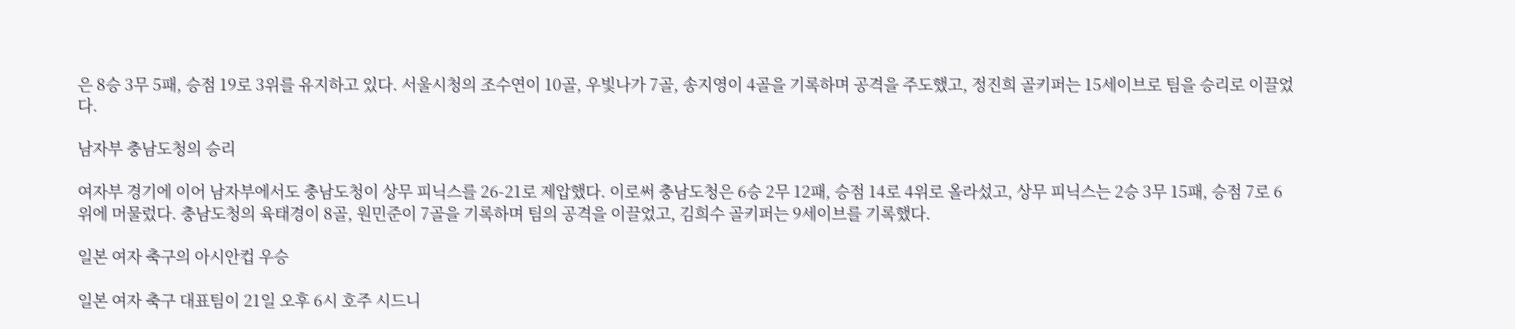은 8승 3무 5패, 승점 19로 3위를 유지하고 있다. 서울시청의 조수연이 10골, 우빛나가 7골, 송지영이 4골을 기록하며 공격을 주도했고, 정진희 골키퍼는 15세이브로 팀을 승리로 이끌었다.

남자부 충남도청의 승리

여자부 경기에 이어 남자부에서도 충남도청이 상무 피닉스를 26-21로 제압했다. 이로써 충남도청은 6승 2무 12패, 승점 14로 4위로 올라섰고, 상무 피닉스는 2승 3무 15패, 승점 7로 6위에 머물렀다. 충남도청의 육태경이 8골, 원민준이 7골을 기록하며 팀의 공격을 이끌었고, 김희수 골키퍼는 9세이브를 기록했다.

일본 여자 축구의 아시안컵 우승

일본 여자 축구 대표팀이 21일 오후 6시 호주 시드니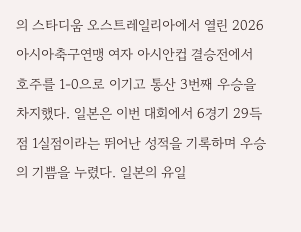의 스타디움 오스트레일리아에서 열린 2026 아시아축구연맹 여자 아시안컵 결승전에서 호주를 1-0으로 이기고 통산 3번째 우승을 차지했다. 일본은 이번 대회에서 6경기 29득점 1실점이라는 뛰어난 성적을 기록하며 우승의 기쁨을 누렸다. 일본의 유일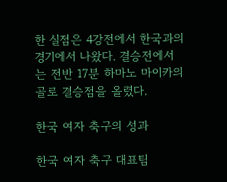한 실점은 4강전에서 한국과의 경기에서 나왔다. 결승전에서는 전반 17분 하마노 마이카의 골로 결승점을 올렸다.

한국 여자 축구의 성과

한국 여자 축구 대표팀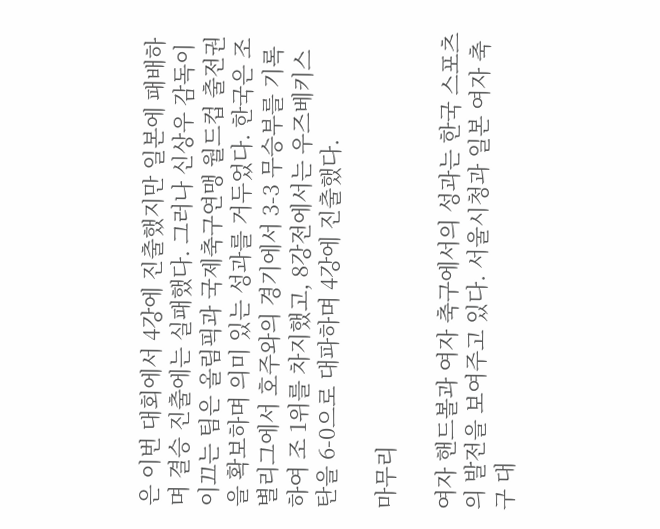은 이번 대회에서 4강에 진출했지만 일본에 패배하며 결승 진출에는 실패했다. 그러나 신상우 감독이 이끄는 팀은 올림픽과 국제축구연맹 월드컵 출전권을 확보하며 의미 있는 성과를 거두었다. 한국은 조별리그에서 호주와의 경기에서 3-3 무승부를 기록하여 조 1위를 차지했고, 8강전에서는 우즈베키스탄을 6-0으로 대파하며 4강에 진출했다.

마무리

여자 핸드볼과 여자 축구에서의 성과는 한국 스포츠의 발전을 보여주고 있다. 서울시청과 일본 여자 축구 대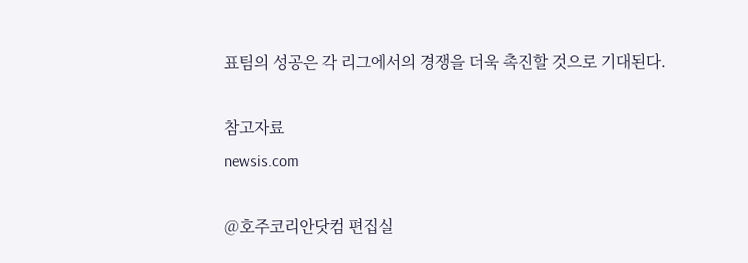표팀의 성공은 각 리그에서의 경쟁을 더욱 촉진할 것으로 기대된다.

참고자료
newsis.com

@호주코리안닷컴 편집실